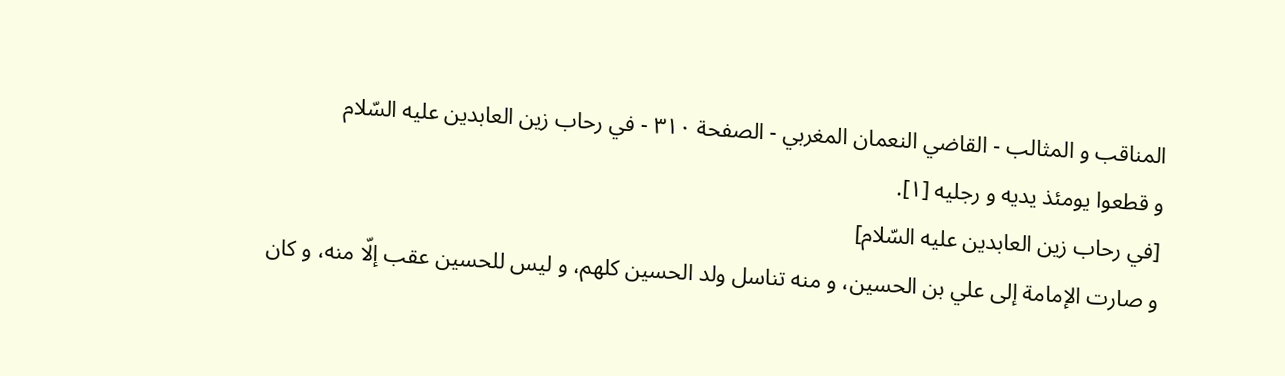المناقب و المثالب - القاضي النعمان المغربي - الصفحة ٣١٠ - في رحاب زين العابدين عليه السّلام
و قطعوا يومئذ يديه و رجليه [١].
[في رحاب زين العابدين عليه السّلام]
و صارت الإمامة إلى علي بن الحسين، و منه تناسل ولد الحسين كلهم، و ليس للحسين عقب إلّا منه، و كان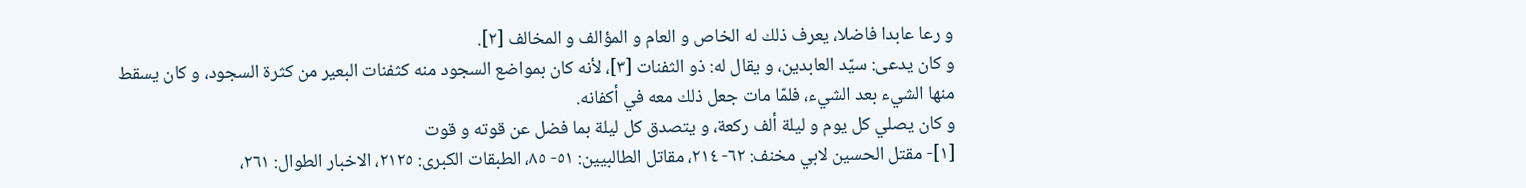و رعا عابدا فاضلا، يعرف ذلك له الخاص و العام و المؤالف و المخالف [٢].
و كان يدعى: سيّد العابدين، و يقال له: ذو الثفنات [٣]، لأنه كان بمواضع السجود منه كثفنات البعير من كثرة السجود، و كان يسقط منها الشيء بعد الشيء، فلمّا مات جعل ذلك معه في أكفانه.
و كان يصلي كل يوم و ليلة ألف ركعة، و يتصدق كل ليلة بما فضل عن قوته و قوت
[١]- مقتل الحسين لابي مخنف: ٦٢- ٢١٤، مقاتل الطالبيين: ٥١- ٨٥، الطبقات الكبرى: ٢١٢٥، الاخبار الطوال: ٢٦١،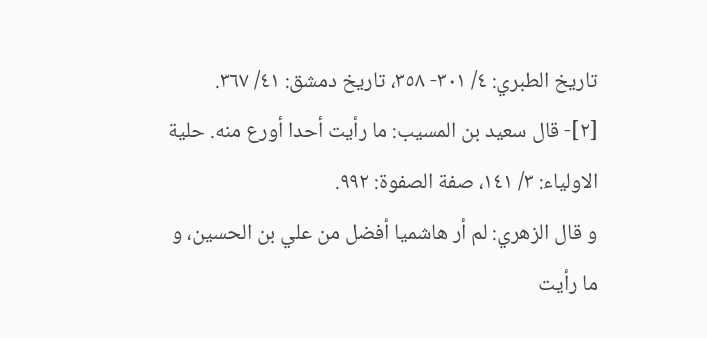تاريخ الطبري: ٤/ ٣٠١- ٣٥٨، تاريخ دمشق: ٤١/ ٣٦٧.
[٢]- قال سعيد بن المسيب: ما رأيت أحدا أورع منه. حلية الاولياء: ٣/ ١٤١، صفة الصفوة: ٩٩٢.
و قال الزهري: لم أر هاشميا أفضل من علي بن الحسين، و ما رأيت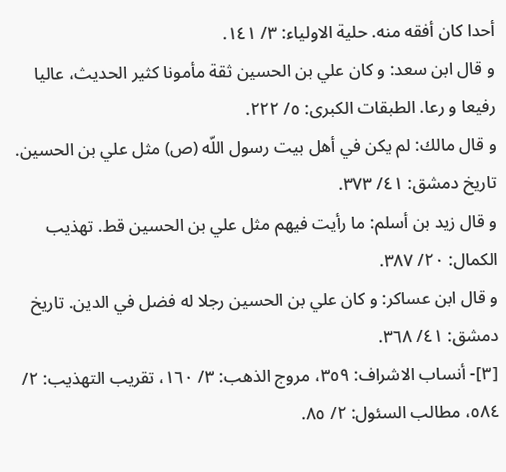أحدا كان أفقه منه. حلية الاولياء: ٣/ ١٤١.
و قال ابن سعد: و كان علي بن الحسين ثقة مأمونا كثير الحديث، عاليا رفيعا و رعا. الطبقات الكبرى: ٥/ ٢٢٢.
و قال مالك: لم يكن في أهل بيت رسول اللّه (ص) مثل علي بن الحسين. تاريخ دمشق: ٤١/ ٣٧٣.
و قال زيد بن أسلم: ما رأيت فيهم مثل علي بن الحسين قط. تهذيب الكمال: ٢٠/ ٣٨٧.
و قال ابن عساكر: و كان علي بن الحسين رجلا له فضل في الدين. تاريخ دمشق: ٤١/ ٣٦٨.
[٣]- أنساب الاشراف: ٣٥٩، مروج الذهب: ٣/ ١٦٠، تقريب التهذيب: ٢/ ٥٨٤، مطالب السئول: ٢/ ٨٥.